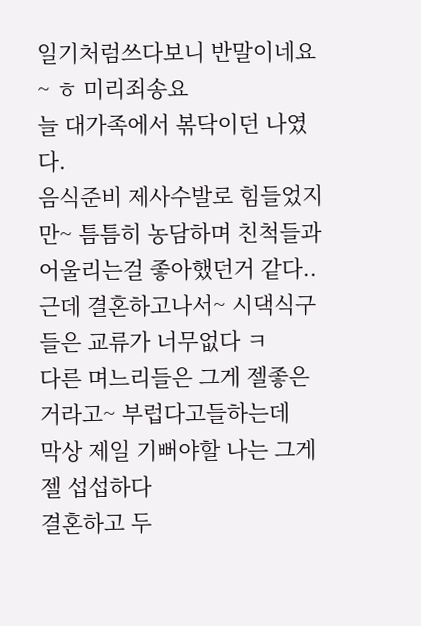일기처럼쓰다보니 반말이네요~ ㅎ 미리죄송요
늘 대가족에서 볶닥이던 나였다.
음식준비 제사수발로 힘들었지만~ 틈틈히 농담하며 친척들과 어울리는걸 좋아했던거 같다..
근데 결혼하고나서~ 시댁식구들은 교류가 너무없다 ㅋ
다른 며느리들은 그게 젤좋은거라고~ 부럽다고들하는데
막상 제일 기뻐야할 나는 그게 젤 섭섭하다
결혼하고 두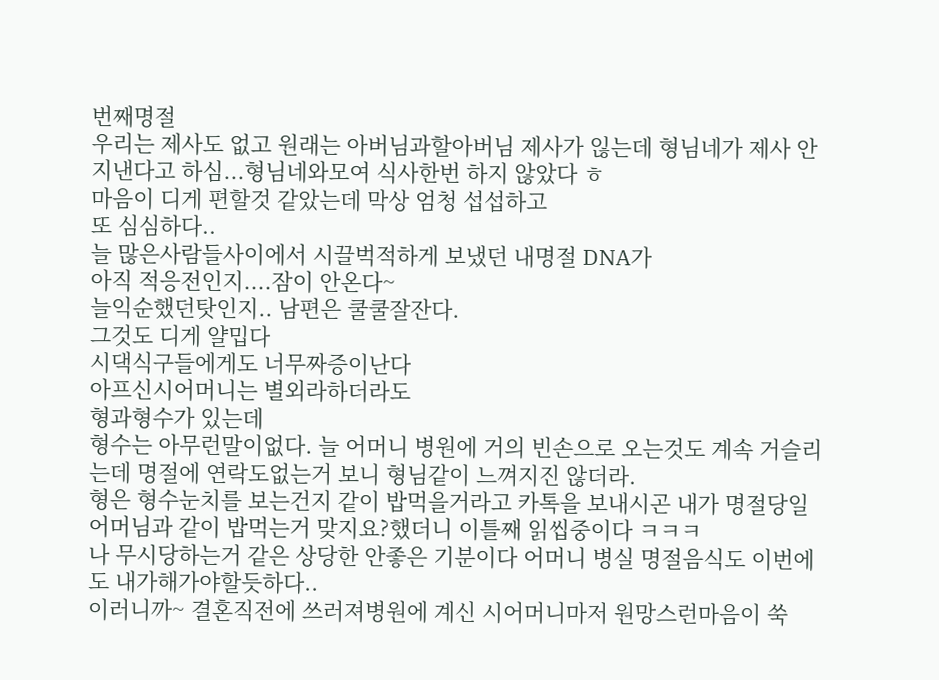번째명절
우리는 제사도 없고 원래는 아버님과할아버님 제사가 읺는데 형님네가 제사 안지낸다고 하심...형님네와모여 식사한번 하지 않았다 ㅎ
마음이 디게 편할것 같았는데 막상 엄청 섭섭하고
또 심심하다..
늘 많은사람들사이에서 시끌벅적하게 보냈던 내명절 DNA가
아직 적응전인지....잠이 안온다~
늘익순했던탓인지.. 남편은 쿨쿨잘잔다.
그것도 디게 얄밉다
시댁식구들에게도 너무짜증이난다
아프신시어머니는 별외라하더라도
형과형수가 있는데
형수는 아무런말이없다. 늘 어머니 병원에 거의 빈손으로 오는것도 계속 거슬리는데 명절에 연락도없는거 보니 형님같이 느껴지진 않더라.
형은 형수눈치를 보는건지 같이 밥먹을거라고 카톡을 보내시곤 내가 명절당일 어머님과 같이 밥먹는거 맞지요?했더니 이틀째 읽씹중이다 ㅋㅋㅋ
나 무시당하는거 같은 상당한 안좋은 기분이다 어머니 병실 명절음식도 이번에도 내가해가야할듯하다..
이러니까~ 결혼직전에 쓰러져병원에 계신 시어머니마저 원망스런마음이 쑥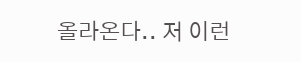올라온다.. 저 이런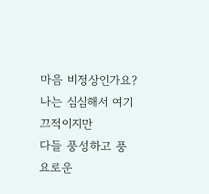마음 비정상인가요?
나는 심심해서 여기끄적이지만
다들 풍성하고 풍요로운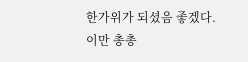한가위가 되셨음 좋겠다.
이만 총총